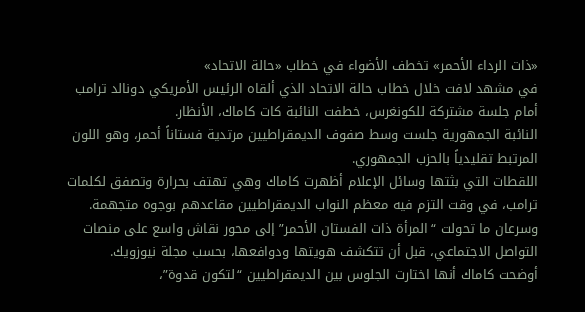«ذات الرداء الأحمر» تخطف الأضواء في خطاب «حالة الاتحاد»
في مشهد لافت خلال خطاب حالة الاتحاد الذي ألقاه الرئيس الأمريكي دونالد ترامب أمام جلسة مشتركة للكونغرس، خطفت النائبة كات كاماك، الأنظار.
النائبة الجمهورية جلست وسط صفوف الديمقراطيين مرتدية فستاناً أحمر، وهو اللون المرتبط تقليدياً بالحزب الجمهوري.
اللقطات التي بثتها وسائل الإعلام أظهرت كاماك وهي تهتف بحرارة وتصفق لكلمات ترامب، في وقت التزم فيه معظم النواب الديمقراطيين مقاعدهم بوجوه متجهمة.
وسرعان ما تحولت “المرأة ذات الفستان الأحمر” إلى محور نقاش واسع على منصات التواصل الاجتماعي، قبل أن تتكشف هويتها ودوافعها، بحسب مجلة نيوزويك.
أوضحت كاماك أنها اختارت الجلوس بين الديمقراطيين “لتكون قدوة”،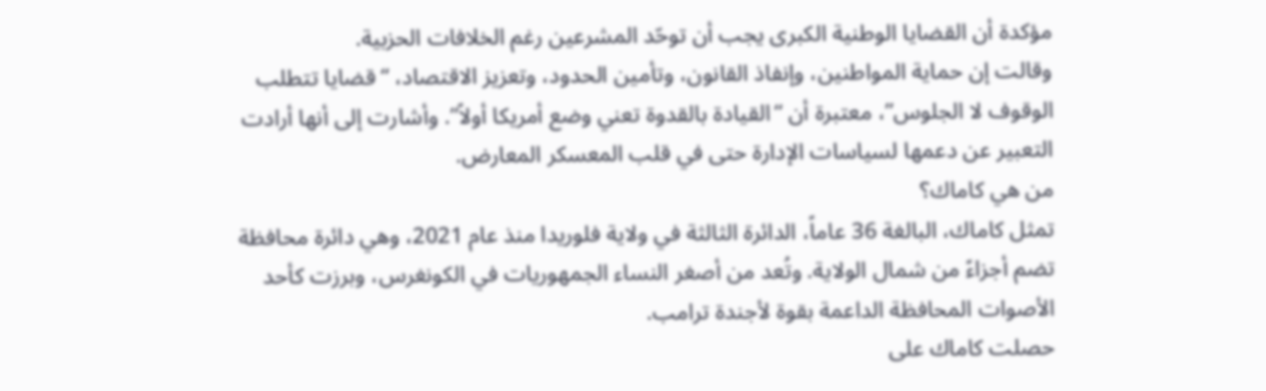مؤكدة أن القضايا الوطنية الكبرى يجب أن توحّد المشرعين رغم الخلافات الحزبية.
وقالت إن حماية المواطنين، وإنفاذ القانون، وتأمين الحدود، وتعزيز الاقتصاد، “قضايا تتطلب الوقوف لا الجلوس”، معتبرة أن “القيادة بالقدوة تعني وضع أمريكا أولاً”. وأشارت إلى أنها أرادت التعبير عن دعمها لسياسات الإدارة حتى في قلب المعسكر المعارض.
من هي كاماك؟
تمثل كاماك، البالغة 36 عاماً، الدائرة الثالثة في ولاية فلوريدا منذ عام 2021، وهي دائرة محافظة تضم أجزاءً من شمال الولاية. وتُعد من أصغر النساء الجمهوريات في الكونغرس، وبرزت كأحد الأصوات المحافظة الداعمة بقوة لأجندة ترامب.
حصلت كاماك على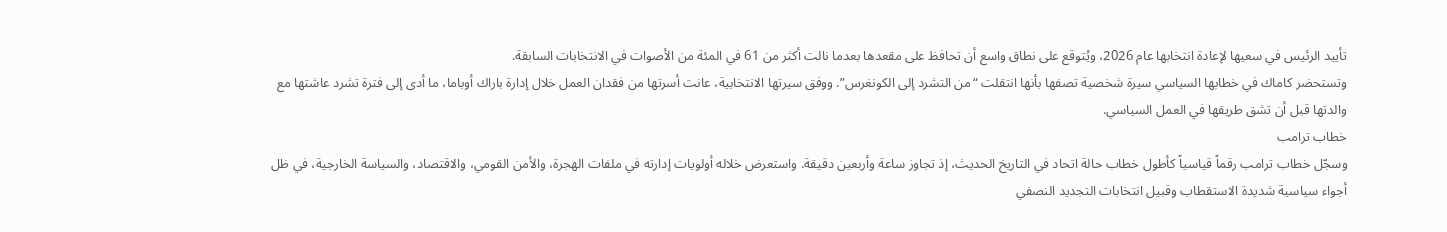تأييد الرئيس في سعيها لإعادة انتخابها عام 2026، ويُتوقع على نطاق واسع أن تحافظ على مقعدها بعدما نالت أكثر من 61 في المئة من الأصوات في الانتخابات السابقة.
وتستحضر كاماك في خطابها السياسي سيرة شخصية تصفها بأنها انتقلت “من التشرد إلى الكونغرس”. ووفق سيرتها الانتخابية، عانت أسرتها من فقدان العمل خلال إدارة باراك أوباما، ما أدى إلى فترة تشرد عاشتها مع والدتها قبل أن تشق طريقها في العمل السياسي.
خطاب ترامب
وسجّل خطاب ترامب رقماً قياسياً كأطول خطاب حالة اتحاد في التاريخ الحديث، إذ تجاوز ساعة وأربعين دقيقة. واستعرض خلاله أولويات إدارته في ملفات الهجرة، والأمن القومي، والاقتصاد، والسياسة الخارجية، في ظل أجواء سياسية شديدة الاستقطاب وقبيل انتخابات التجديد النصفي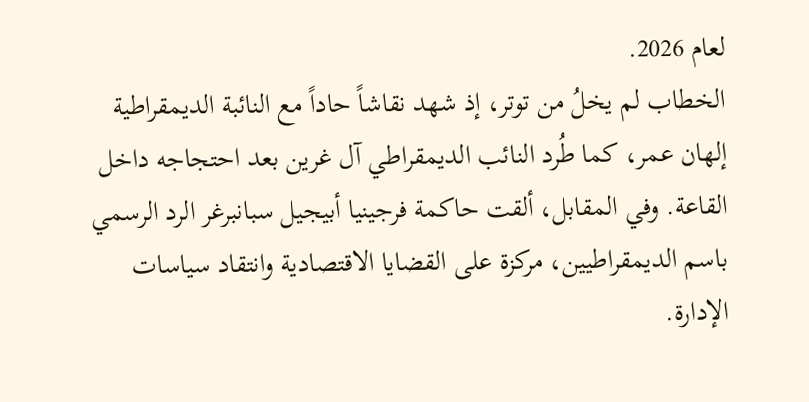لعام 2026.
الخطاب لم يخلُ من توتر، إذ شهد نقاشاً حاداً مع النائبة الديمقراطية إلهان عمر، كما طُرد النائب الديمقراطي آل غرين بعد احتجاجه داخل القاعة. وفي المقابل، ألقت حاكمة فرجينيا أبيجيل سبانبرغر الرد الرسمي باسم الديمقراطيين، مركزة على القضايا الاقتصادية وانتقاد سياسات الإدارة.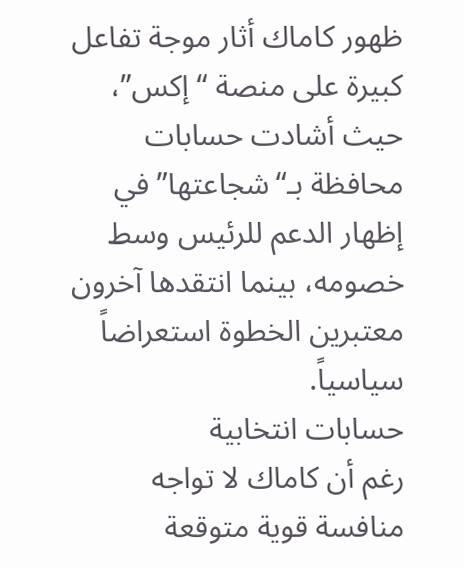ظهور كاماك أثار موجة تفاعل كبيرة على منصة “إكس”، حيث أشادت حسابات محافظة بـ“شجاعتها” في إظهار الدعم للرئيس وسط خصومه، بينما انتقدها آخرون معتبرين الخطوة استعراضاً سياسياً.
حسابات انتخابية
رغم أن كاماك لا تواجه منافسة قوية متوقعة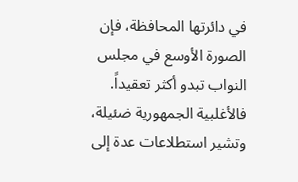في دائرتها المحافظة، فإن الصورة الأوسع في مجلس النواب تبدو أكثر تعقيداً. فالأغلبية الجمهورية ضئيلة، وتشير استطلاعات عدة إلى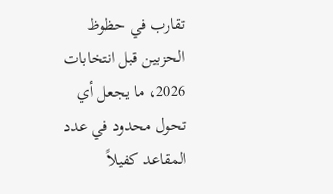تقارب في حظوظ الحزبين قبل انتخابات 2026، ما يجعل أي تحول محدود في عدد المقاعد كفيلاً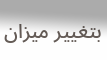بتغيير ميزان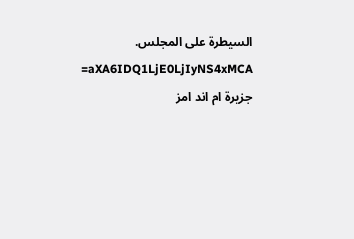السيطرة على المجلس.
aXA6IDQ1LjE0LjIyNS4xMCA= جزيرة ام اند امز